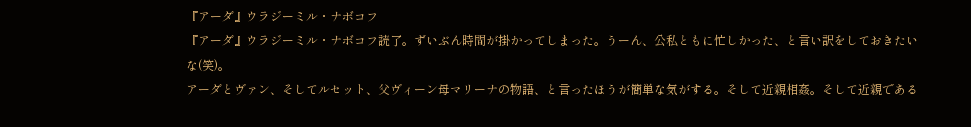『アーダ』ウラジーミル・ナボコフ
『アーダ』ウラジーミル・ナボコフ読了。ずいぶん時間が掛かってしまった。うーん、公私ともに忙しかった、と言い訳をしておきたいな(笑)。
アーダとヴァン、そしてルセット、父ヴィーン母マリーナの物語、と言ったほうが簡単な気がする。そして近親相姦。そして近親である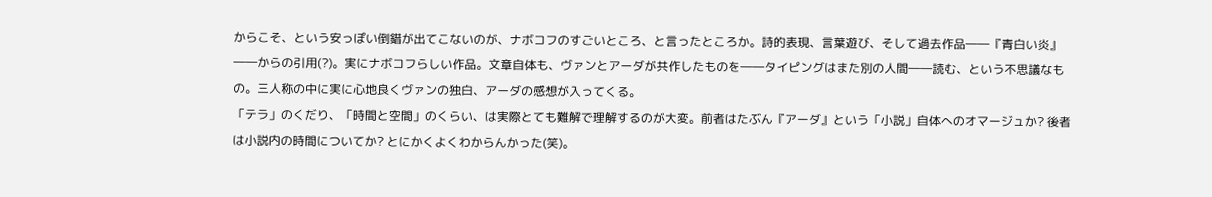からこそ、という安っぽい倒錯が出てこないのが、ナボコフのすごいところ、と言ったところか。詩的表現、言葉遊び、そして過去作品――『青白い炎』――からの引用(?)。実にナボコフらしい作品。文章自体も、ヴァンとアーダが共作したものを――タイピングはまた別の人間――読む、という不思議なもの。三人称の中に実に心地良くヴァンの独白、アーダの感想が入ってくる。
「テラ」のくだり、「時間と空間」のくらい、は実際とても難解で理解するのが大変。前者はたぶん『アーダ』という「小説」自体へのオマージュか? 後者は小説内の時間についてか? とにかくよくわからんかった(笑)。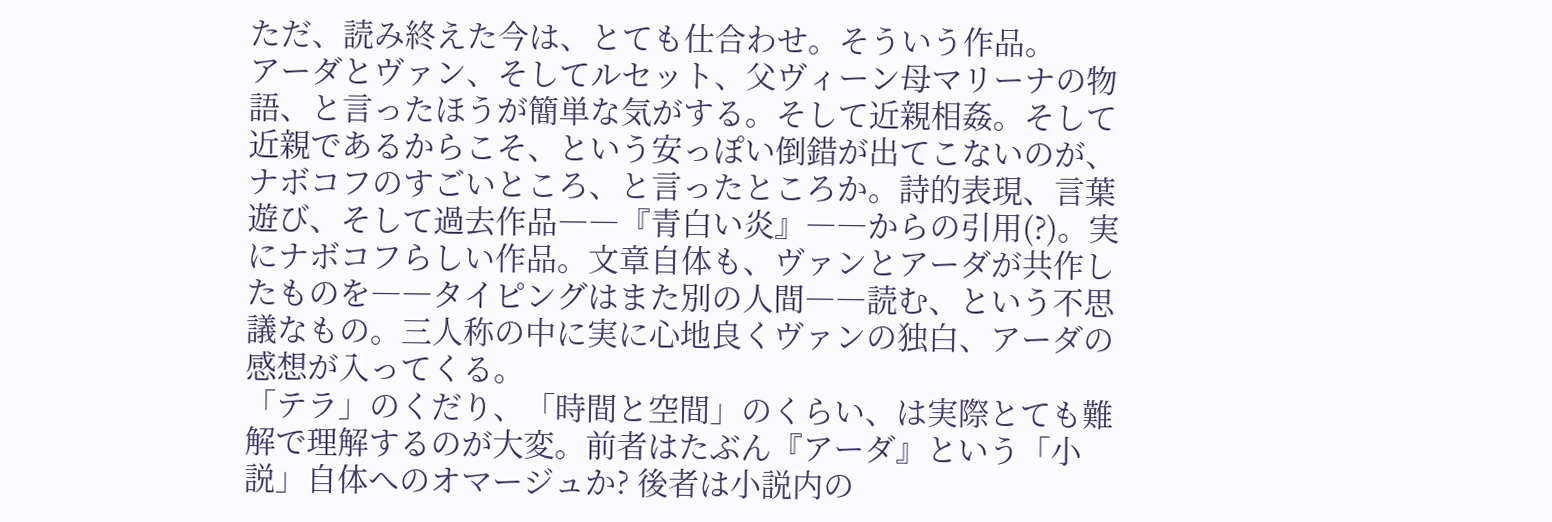ただ、読み終えた今は、とても仕合わせ。そういう作品。
アーダとヴァン、そしてルセット、父ヴィーン母マリーナの物語、と言ったほうが簡単な気がする。そして近親相姦。そして近親であるからこそ、という安っぽい倒錯が出てこないのが、ナボコフのすごいところ、と言ったところか。詩的表現、言葉遊び、そして過去作品――『青白い炎』――からの引用(?)。実にナボコフらしい作品。文章自体も、ヴァンとアーダが共作したものを――タイピングはまた別の人間――読む、という不思議なもの。三人称の中に実に心地良くヴァンの独白、アーダの感想が入ってくる。
「テラ」のくだり、「時間と空間」のくらい、は実際とても難解で理解するのが大変。前者はたぶん『アーダ』という「小説」自体へのオマージュか? 後者は小説内の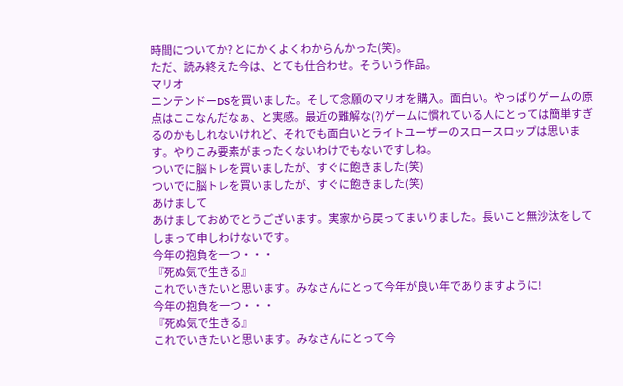時間についてか? とにかくよくわからんかった(笑)。
ただ、読み終えた今は、とても仕合わせ。そういう作品。
マリオ
ニンテンドーDSを買いました。そして念願のマリオを購入。面白い。やっぱりゲームの原点はここなんだなぁ、と実感。最近の難解な(?)ゲームに慣れている人にとっては簡単すぎるのかもしれないけれど、それでも面白いとライトユーザーのスロースロップは思います。やりこみ要素がまったくないわけでもないですしね。
ついでに脳トレを買いましたが、すぐに飽きました(笑)
ついでに脳トレを買いましたが、すぐに飽きました(笑)
あけまして
あけましておめでとうございます。実家から戻ってまいりました。長いこと無沙汰をしてしまって申しわけないです。
今年の抱負を一つ・・・
『死ぬ気で生きる』
これでいきたいと思います。みなさんにとって今年が良い年でありますように!
今年の抱負を一つ・・・
『死ぬ気で生きる』
これでいきたいと思います。みなさんにとって今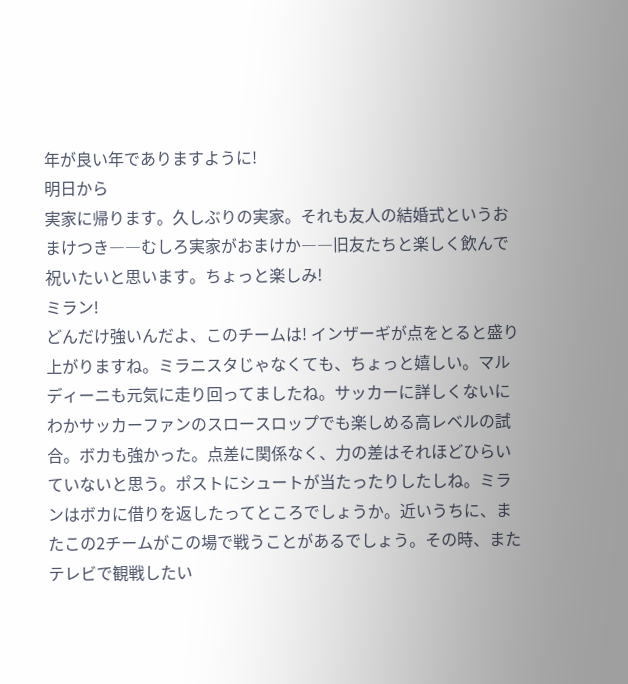年が良い年でありますように!
明日から
実家に帰ります。久しぶりの実家。それも友人の結婚式というおまけつき――むしろ実家がおまけか――旧友たちと楽しく飲んで祝いたいと思います。ちょっと楽しみ!
ミラン!
どんだけ強いんだよ、このチームは! インザーギが点をとると盛り上がりますね。ミラニスタじゃなくても、ちょっと嬉しい。マルディーニも元気に走り回ってましたね。サッカーに詳しくないにわかサッカーファンのスロースロップでも楽しめる高レベルの試合。ボカも強かった。点差に関係なく、力の差はそれほどひらいていないと思う。ポストにシュートが当たったりしたしね。ミランはボカに借りを返したってところでしょうか。近いうちに、またこの2チームがこの場で戦うことがあるでしょう。その時、またテレビで観戦したい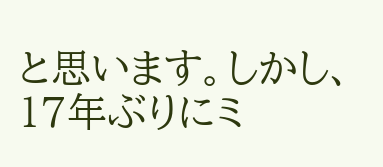と思います。しかし、17年ぶりにミ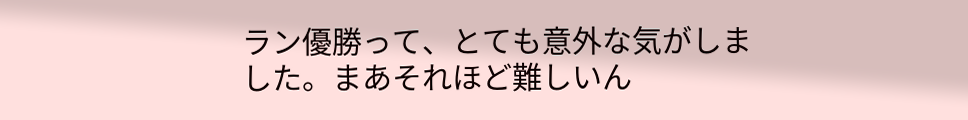ラン優勝って、とても意外な気がしました。まあそれほど難しいん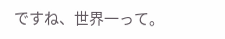ですね、世界一って。